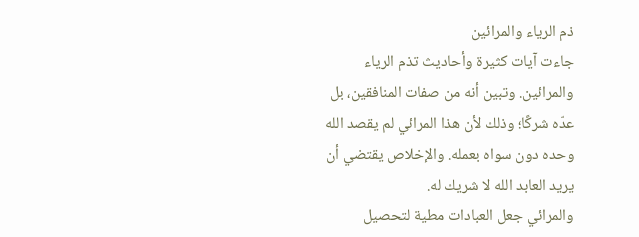ذم الرياء والمرائين
جاءت آيات كثيرة وأحاديث تذم الرياء والمرائين. وتبين أنه من صفات المنافقين، بل عدّه شركًا؛ وذلك لأن هذا المرائي لم يقصد الله وحده دون سواه بعمله. والإخلاص يقتضي أن يريد العابد الله لا شريك له.
والمرائي جعل العبادات مطية لتحصيل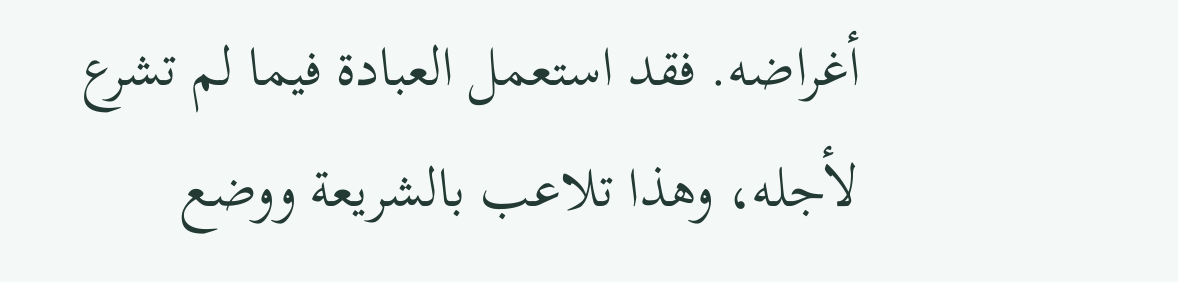أغراضه. فقد استعمل العبادة فيما لم تشرع لأجله، وهذا تلاعب بالشريعة ووضع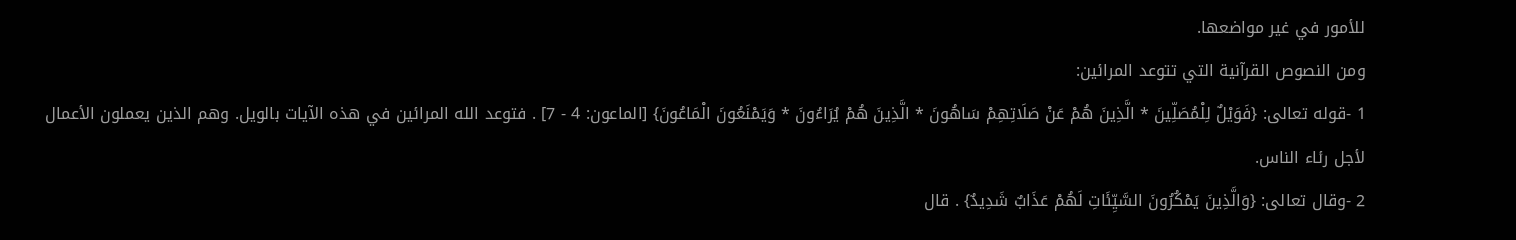للأمور في غير مواضعها.
ومن النصوص القرآنية التي تتوعد المرائين:
1 -قوله تعالى: {فَوَيْلٌ لِلْمُصَلِّينَ * الَّذِينَ هُمْ عَنْ صَلَاتِهِمْ سَاهُونَ * الَّذِينَ هُمْ يُرَاءُونَ * وَيَمْنَعُونَ الْمَاعُونَ} [الماعون: 4 - 7] . فتوعد الله المرائين في هذه الآيات بالويل. وهم الذين يعملون الأعمال لأجل رئاء الناس.
2 -وقال تعالى: {وَالَّذِينَ يَمْكُرُونَ السَّيِّئَاتِ لَهُمْ عَذَابٌ شَدِيدٌ} . قال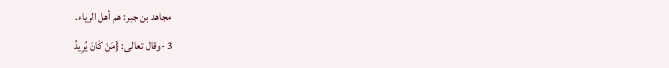مجاهد بن جبر: هم أهل الرياء.
3 -وقال تعالى: {مَنْ كَانَ يُرِيدُ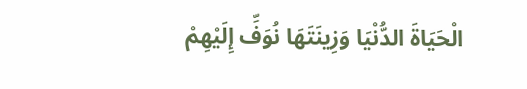الْحَيَاةَ الدُّنْيَا وَزِينَتَهَا نُوَفِّ إِلَيْهِمْ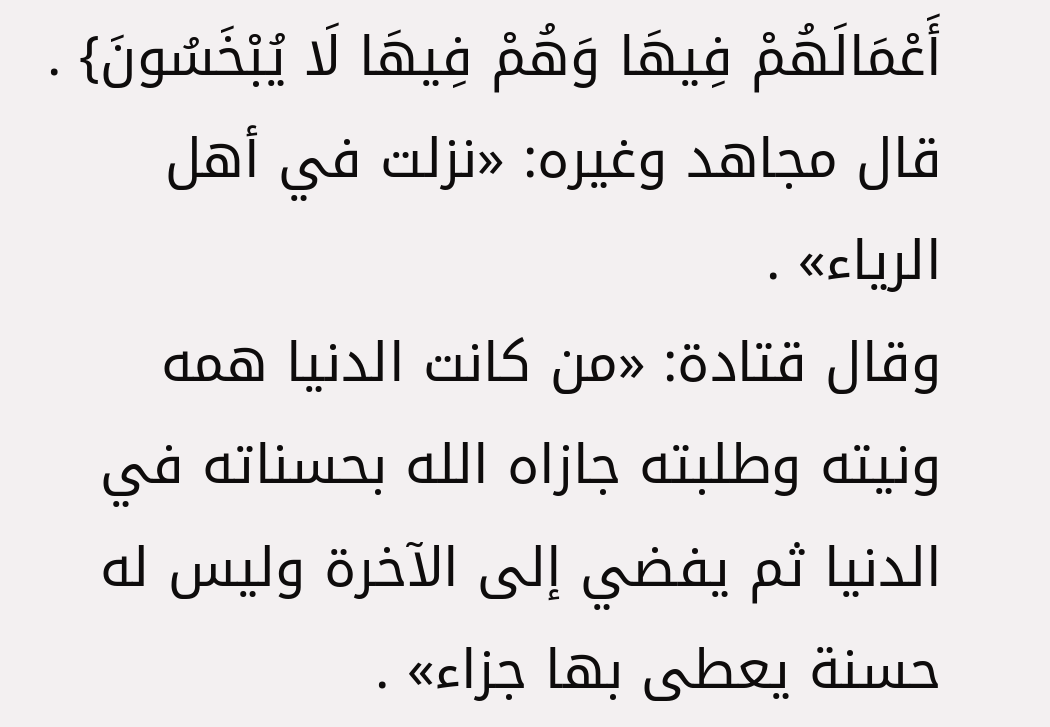أَعْمَالَهُمْ فِيهَا وَهُمْ فِيهَا لَا يُبْخَسُونَ} .
قال مجاهد وغيره: «نزلت في أهل الرياء» .
وقال قتادة: «من كانت الدنيا همه ونيته وطلبته جازاه الله بحسناته في الدنيا ثم يفضي إلى الآخرة وليس له حسنة يعطى بها جزاء» .